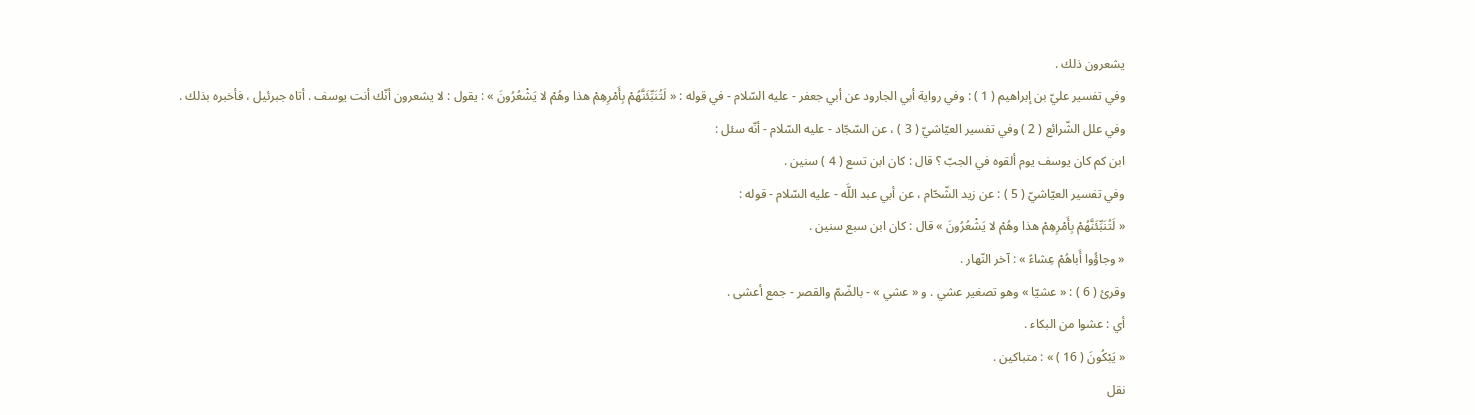يشعرون ذلك .
وفي تفسير عليّ بن إبراهيم ( 1 ) : وفي رواية أبي الجارود عن أبي جعفر - عليه السّلام - في قوله : « لَتُنَبِّئَنَّهُمْ بِأَمْرِهِمْ هذا وهُمْ لا يَشْعُرُونَ » : يقول : لا يشعرون أنّك أنت يوسف . أتاه جبرئيل ، فأخبره بذلك .
وفي علل الشّرائع ( 2 ) وفي تفسير العيّاشيّ ( 3 ) ، عن السّجّاد - عليه السّلام - أنّه سئل :
ابن كم كان يوسف يوم ألقوه في الجبّ ؟ قال : كان ابن تسع ( 4 ) سنين .
وفي تفسير العيّاشيّ ( 5 ) : عن زيد الشّحّام ، عن أبي عبد اللَّه - عليه السّلام - قوله :
« لَتُنَبِّئَنَّهُمْ بِأَمْرِهِمْ هذا وهُمْ لا يَشْعُرُونَ » قال : كان ابن سبع سنين .
« وجاؤُوا أَباهُمْ عِشاءً » : آخر النّهار .
وقرئ ( 6 ) : « عشيّا » وهو تصغير عشي . و « عشي » - بالضّمّ والقصر - جمع أعشى .
أي : عشوا من البكاء .
« يَبْكُونَ ( 16 ) » : متباكين .
نقل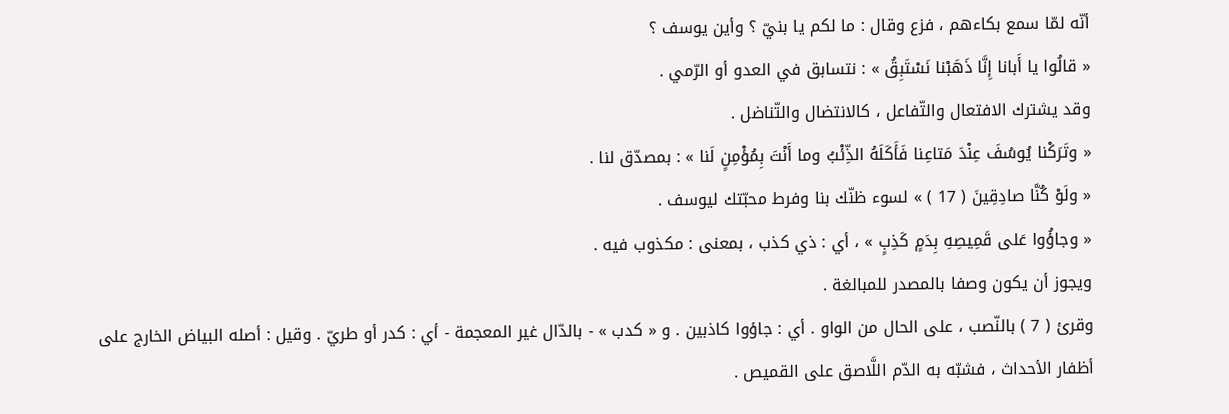أنّه لمّا سمع بكاءهم ، فزع وقال : ما لكم يا بنيّ ؟ وأين يوسف ؟
« قالُوا يا أَبانا إِنَّا ذَهَبْنا نَسْتَبِقُ » : نتسابق في العدو أو الرّمي .
وقد يشترك الافتعال والتّفاعل ، كالانتضال والتّناضل .
« وتَرَكْنا يُوسُفَ عِنْدَ مَتاعِنا فَأَكَلَهُ الذِّئْبُ وما أَنْتَ بِمُؤْمِنٍ لَنا » : بمصدّق لنا .
« ولَوْ كُنَّا صادِقِينَ ( 17 ) » لسوء ظنّك بنا وفرط محبّتك ليوسف .
« وجاؤُوا عَلى قَمِيصِهِ بِدَمٍ كَذِبٍ » ، أي : ذي كذب ، بمعنى : مكذوب فيه .
ويجوز أن يكون وصفا بالمصدر للمبالغة .
وقرئ ( 7 ) بالنّصب ، على الحال من الواو . أي : جاؤوا كاذبين . و « كدب » - بالدّال غير المعجمة - أي : كدر أو طريّ . وقيل : أصله البياض الخارج على أظفار الأحداث ، فشبّه به الدّم اللَّاصق على القميص .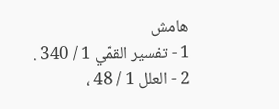هامش
1 - تفسير القمّي 1 / 340 .
2 - العلل 1 / 48 ،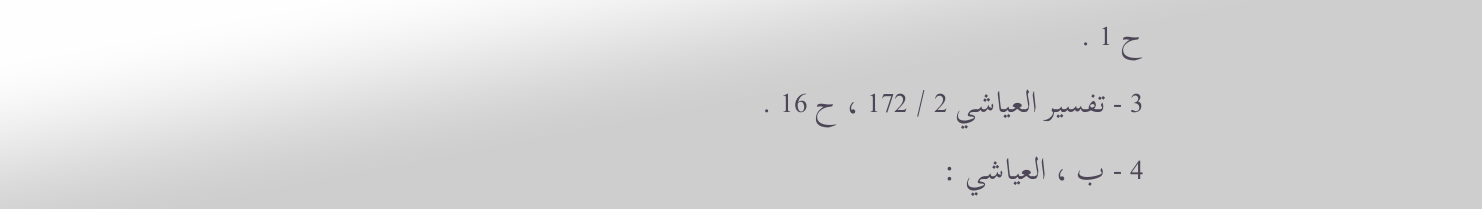ح 1 .
3 - تفسير العياشي 2 / 172 ، ح 16 .
4 - ب ، العياشي :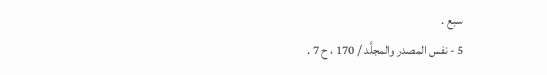سبع .
5 - نفس المصدر والمجلَّد / 170 ، ح 7 .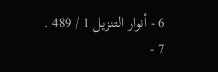6 - أنوار التنزيل 1 / 489 .
7 -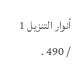أنوار التنزيل 1 / 490 .